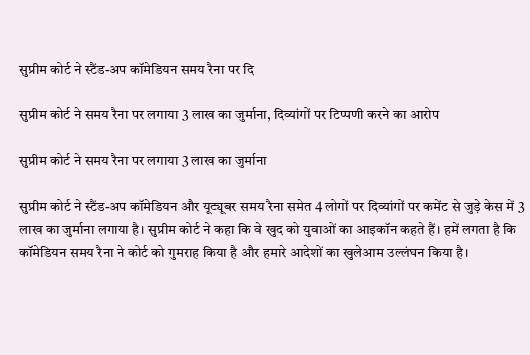सुप्रीम कोर्ट ने स्टैंड-अप कॉमेडियन समय रैना पर दि

सुप्रीम कोर्ट ने समय रैना पर लगाया 3 लाख का जुर्माना, दिव्यांगों पर टिप्पणी करने का आरोप

सुप्रीम कोर्ट ने समय रैना पर लगाया 3 लाख का जुर्माना

सुप्रीम कोर्ट ने स्टैंड-अप कॉमेडियन और यूट्यूबर समय रैना समेत 4 लोगों पर दिव्यांगों पर कमेंट से जुड़े केस में 3 लाख का जुर्माना लगाया है। सुप्रीम कोर्ट ने कहा कि वे खुद को युवाओं का आइकॉन कहते हैं। हमें लगता है कि कॉमेडियन समय रैना ने कोर्ट को गुमराह किया है और हमारे आदेशों का खुलेआम उल्लंघन किया है।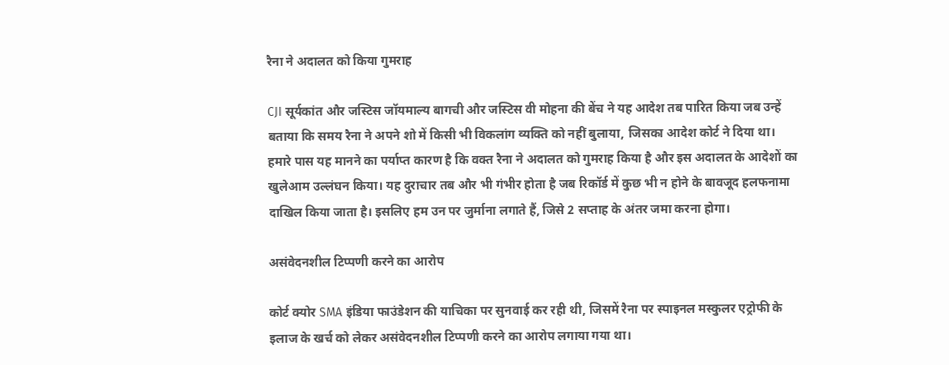रैना ने अदालत को किया गुमराह

CJI सूर्यकांत और जस्टिस जॉयमाल्य बागची और जस्टिस वी मोहना की बेंच ने यह आदेश तब पारित किया जब उन्हें बताया कि समय रैना ने अपने शो में किसी भी विकलांग व्यक्ति को नहीं बुलाया, जिसका आदेश कोर्ट ने दिया था। हमारे पास यह मानने का पर्याप्त कारण है कि वक्त रैना ने अदालत को गुमराह किया है और इस अदालत के आदेशों का खुलेआम उल्लंघन किया। यह दुराचार तब और भी गंभीर होता है जब रिकॉर्ड में कुछ भी न होने के बावजूद हलफनामा दाखिल किया जाता है। इसलिए हम उन पर जुर्माना लगाते हैं, जिसे 2 सप्ताह के अंतर जमा करना होगा।

असंवेदनशील टिप्पणी करने का आरोप

कोर्ट क्योर SMA इंडिया फाउंडेशन की याचिका पर सुनवाई कर रही थी, जिसमें रैना पर स्पाइनल मस्कुलर एट्रोफी के इलाज के खर्च को लेकर असंवेदनशील टिप्पणी करने का आरोप लगाया गया था।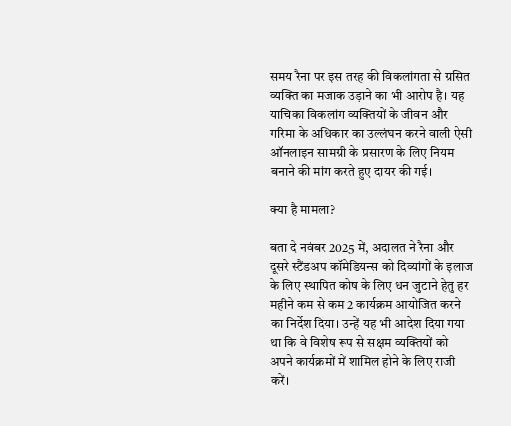समय रैना पर इस तरह की विकलांगता से ग्रसित व्यक्ति का मजाक उड़ाने का भी आरोप है। यह याचिका विकलांग व्यक्तियों के जीवन और गरिमा के अधिकार का उल्लंघन करने वाली ऐसी ऑनलाइन सामग्री के प्रसारण के लिए नियम बनाने की मांग करते हुए दायर की गई।

क्या है मामला?

बता दे नवंबर 2025 में, अदालत ने रैना और दूसरे स्टैंडअप कॉमेडियन्स को दिव्यांगों के इलाज के लिए स्थापित कोष के लिए धन जुटाने हेतु हर महीने कम से कम 2 कार्यक्रम आयोजित करने का निर्देश दिया। उन्हें यह भी आदेश दिया गया था कि वे विशेष रूप से सक्षम व्यक्तियों को अपने कार्यक्रमों में शामिल होने के लिए राजी करें।